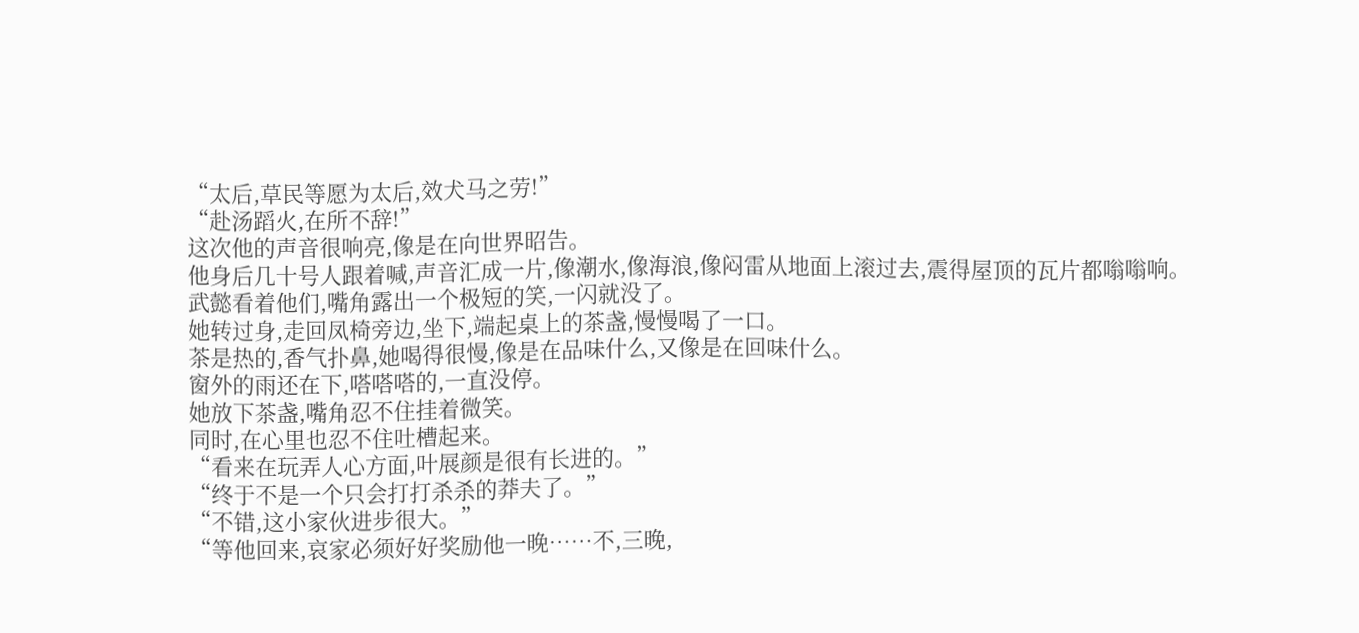“太后,草民等愿为太后,效犬马之劳!”
“赴汤蹈火,在所不辞!”
这次他的声音很响亮,像是在向世界昭告。
他身后几十号人跟着喊,声音汇成一片,像潮水,像海浪,像闷雷从地面上滚过去,震得屋顶的瓦片都嗡嗡响。
武懿看着他们,嘴角露出一个极短的笑,一闪就没了。
她转过身,走回凤椅旁边,坐下,端起桌上的茶盏,慢慢喝了一口。
茶是热的,香气扑鼻,她喝得很慢,像是在品味什么,又像是在回味什么。
窗外的雨还在下,嗒嗒嗒的,一直没停。
她放下茶盏,嘴角忍不住挂着微笑。
同时,在心里也忍不住吐槽起来。
“看来在玩弄人心方面,叶展颜是很有长进的。”
“终于不是一个只会打打杀杀的莽夫了。”
“不错,这小家伙进步很大。”
“等他回来,哀家必须好好奖励他一晚……不,三晚,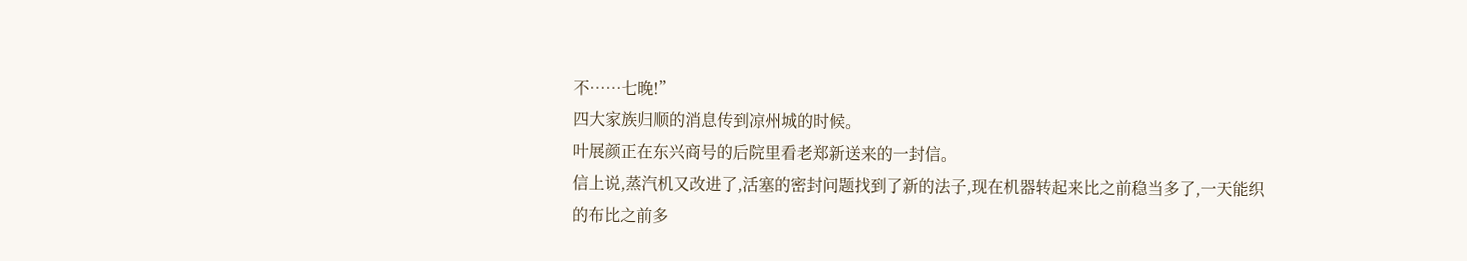不……七晚!”
四大家族归顺的消息传到凉州城的时候。
叶展颜正在东兴商号的后院里看老郑新送来的一封信。
信上说,蒸汽机又改进了,活塞的密封问题找到了新的法子,现在机器转起来比之前稳当多了,一天能织的布比之前多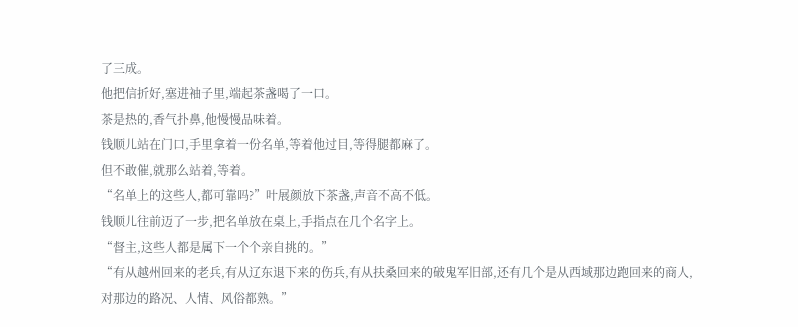了三成。
他把信折好,塞进袖子里,端起茶盏喝了一口。
茶是热的,香气扑鼻,他慢慢品味着。
钱顺儿站在门口,手里拿着一份名单,等着他过目,等得腿都麻了。
但不敢催,就那么站着,等着。
“名单上的这些人,都可靠吗?”叶展颜放下茶盏,声音不高不低。
钱顺儿往前迈了一步,把名单放在桌上,手指点在几个名字上。
“督主,这些人都是属下一个个亲自挑的。”
“有从越州回来的老兵,有从辽东退下来的伤兵,有从扶桑回来的破鬼军旧部,还有几个是从西域那边跑回来的商人,对那边的路况、人情、风俗都熟。”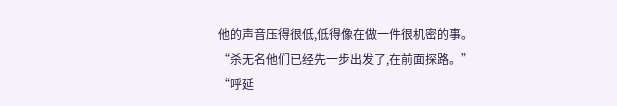他的声音压得很低,低得像在做一件很机密的事。
“杀无名他们已经先一步出发了,在前面探路。”
“呼延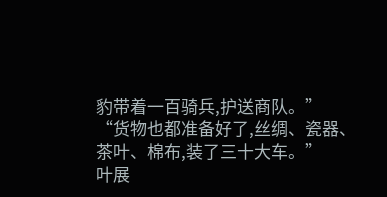豹带着一百骑兵,护送商队。”
“货物也都准备好了,丝绸、瓷器、茶叶、棉布,装了三十大车。”
叶展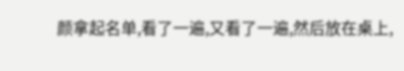颜拿起名单,看了一遍,又看了一遍,然后放在桌上,